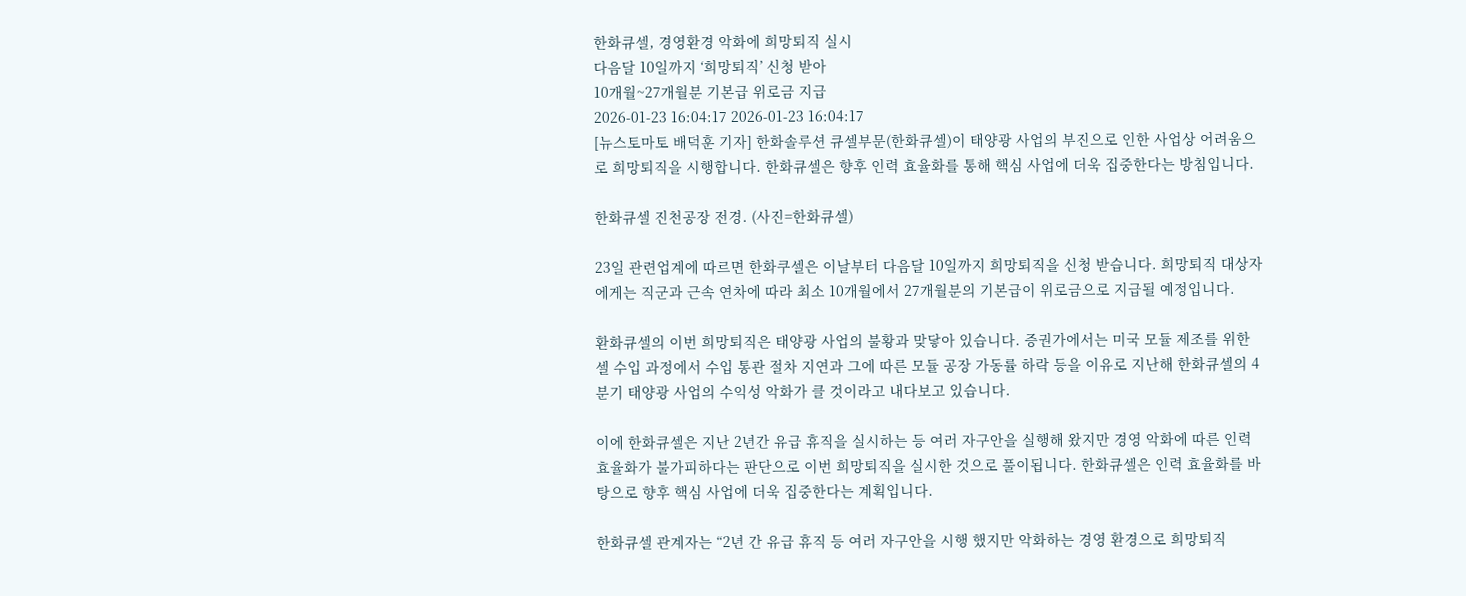한화큐셀, 경영환경 악화에 희망퇴직 실시
다음달 10일까지 ‘희망퇴직’ 신청 받아
10개월~27개월분 기본급 위로금 지급
2026-01-23 16:04:17 2026-01-23 16:04:17
[뉴스토마토 배덕훈 기자] 한화솔루션 큐셀부문(한화큐셀)이 태양광 사업의 부진으로 인한 사업상 어려움으로 희망퇴직을 시행합니다. 한화큐셀은 향후 인력 효율화를 통해 핵심 사업에 더욱 집중한다는 방침입니다.

한화큐셀 진천공장 전경. (사진=한화큐셀)

23일 관련업계에 따르면 한화쿠셀은 이날부터 다음달 10일까지 희망퇴직을 신청 받습니다. 희망퇴직 대상자에게는 직군과 근속 연차에 따라 최소 10개월에서 27개월분의 기본급이 위로금으로 지급될 예정입니다.

환화큐셀의 이번 희망퇴직은 태양광 사업의 불황과 맞닿아 있습니다. 증권가에서는 미국 모듈 제조를 위한 셀 수입 과정에서 수입 통관 절차 지연과 그에 따른 모듈 공장 가동률 하락 등을 이유로 지난해 한화큐셀의 4분기 태양광 사업의 수익성 악화가 클 것이라고 내다보고 있습니다.

이에 한화큐셀은 지난 2년간 유급 휴직을 실시하는 등 여러 자구안을 실행해 왔지만 경영 악화에 따른 인력 효율화가 불가피하다는 판단으로 이번 희망퇴직을 실시한 것으로 풀이됩니다. 한화큐셀은 인력 효율화를 바탕으로 향후 핵심 사업에 더욱 집중한다는 계획입니다.

한화큐셀 관계자는 “2년 간 유급 휴직 등 여러 자구안을 시행 했지만 악화하는 경영 환경으로 희망퇴직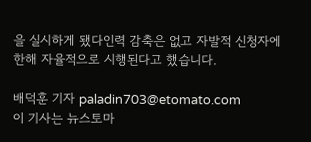을 실시하게 됐다인력 감축은 없고 자발적 신청자에 한해 자율적으로 시행된다고 했습니다.

배덕훈 기자 paladin703@etomato.com
이 기사는 뉴스토마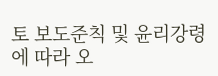토 보도준칙 및 윤리강령에 따라 오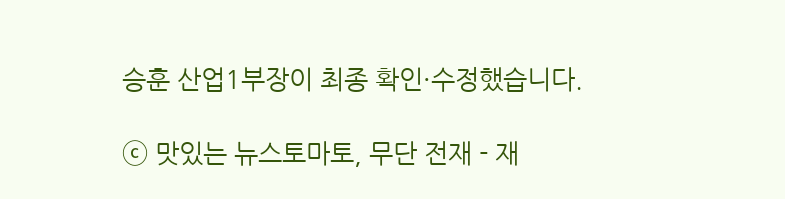승훈 산업1부장이 최종 확인·수정했습니다.

ⓒ 맛있는 뉴스토마토, 무단 전재 - 재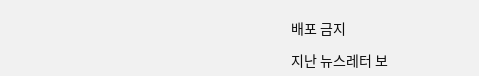배포 금지

지난 뉴스레터 보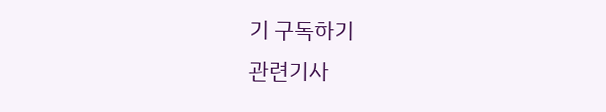기 구독하기
관련기사